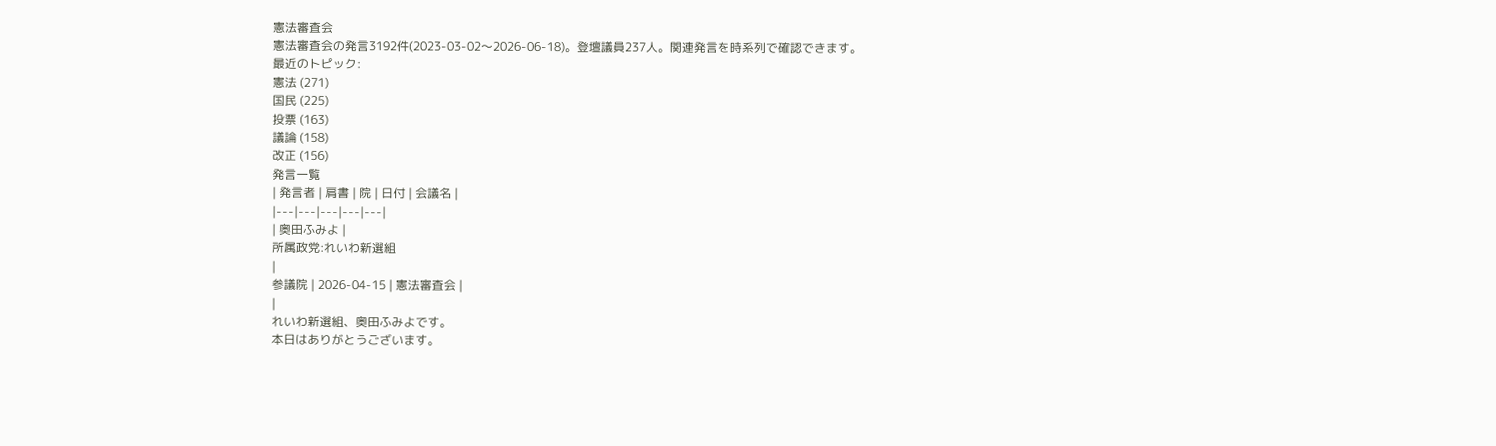憲法審査会
憲法審査会の発言3192件(2023-03-02〜2026-06-18)。登壇議員237人。関連発言を時系列で確認できます。
最近のトピック:
憲法 (271)
国民 (225)
投票 (163)
議論 (158)
改正 (156)
発言一覧
| 発言者 | 肩書 | 院 | 日付 | 会議名 |
|---|---|---|---|---|
| 奥田ふみよ |
所属政党:れいわ新選組
|
参議院 | 2026-04-15 | 憲法審査会 |
|
れいわ新選組、奥田ふみよです。
本日はありがとうございます。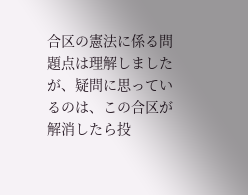合区の憲法に係る問題点は理解しましたが、疑問に思っているのは、この合区が解消したら投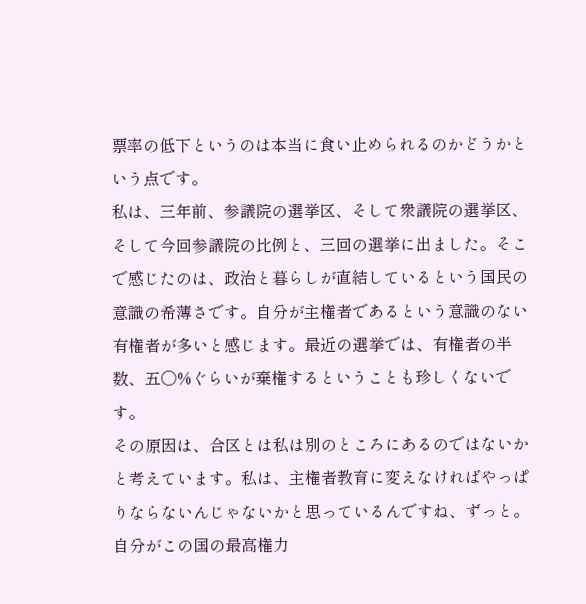票率の低下というのは本当に食い止められるのかどうかという点です。
私は、三年前、参議院の選挙区、そして衆議院の選挙区、そして今回参議院の比例と、三回の選挙に出ました。そこで感じたのは、政治と暮らしが直結しているという国民の意識の希薄さです。自分が主権者であるという意識のない有権者が多いと感じます。最近の選挙では、有権者の半数、五〇%ぐらいが棄権するということも珍しくないです。
その原因は、合区とは私は別のところにあるのではないかと考えています。私は、主権者教育に変えなければやっぱりならないんじゃないかと思っているんですね、ずっと。自分がこの国の最高権力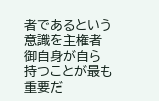者であるという意識を主権者御自身が自ら持つことが最も重要だ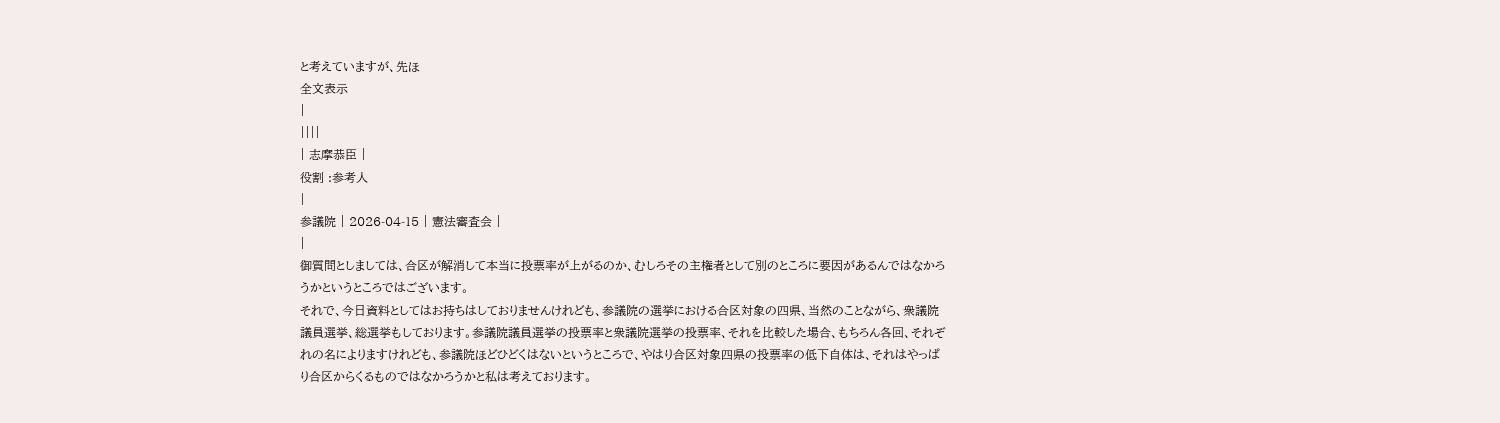と考えていますが、先ほ
全文表示
|
||||
| 志摩恭臣 |
役割 :参考人
|
参議院 | 2026-04-15 | 憲法審査会 |
|
御質問としましては、合区が解消して本当に投票率が上がるのか、むしろその主権者として別のところに要因があるんではなかろうかというところではございます。
それで、今日資料としてはお持ちはしておりませんけれども、参議院の選挙における合区対象の四県、当然のことながら、衆議院議員選挙、総選挙もしております。参議院議員選挙の投票率と衆議院選挙の投票率、それを比較した場合、もちろん各回、それぞれの名によりますけれども、参議院ほどひどくはないというところで、やはり合区対象四県の投票率の低下自体は、それはやっぱり合区からくるものではなかろうかと私は考えております。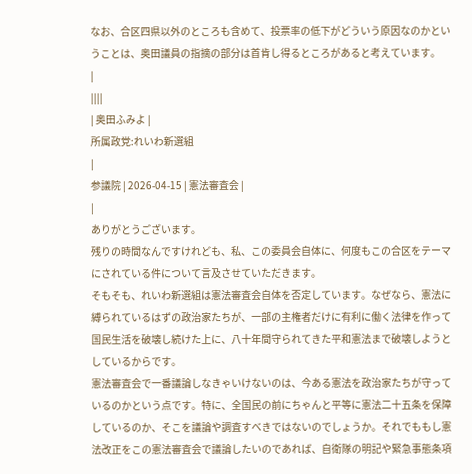なお、合区四県以外のところも含めて、投票率の低下がどういう原因なのかということは、奥田議員の指摘の部分は首肯し得るところがあると考えています。
|
||||
| 奥田ふみよ |
所属政党:れいわ新選組
|
参議院 | 2026-04-15 | 憲法審査会 |
|
ありがとうございます。
残りの時間なんですけれども、私、この委員会自体に、何度もこの合区をテーマにされている件について言及させていただきます。
そもそも、れいわ新選組は憲法審査会自体を否定しています。なぜなら、憲法に縛られているはずの政治家たちが、一部の主権者だけに有利に働く法律を作って国民生活を破壊し続けた上に、八十年間守られてきた平和憲法まで破壊しようとしているからです。
憲法審査会で一番議論しなきゃいけないのは、今ある憲法を政治家たちが守っているのかという点です。特に、全国民の前にちゃんと平等に憲法二十五条を保障しているのか、そこを議論や調査すべきではないのでしょうか。それでももし憲法改正をこの憲法審査会で議論したいのであれば、自衛隊の明記や緊急事態条項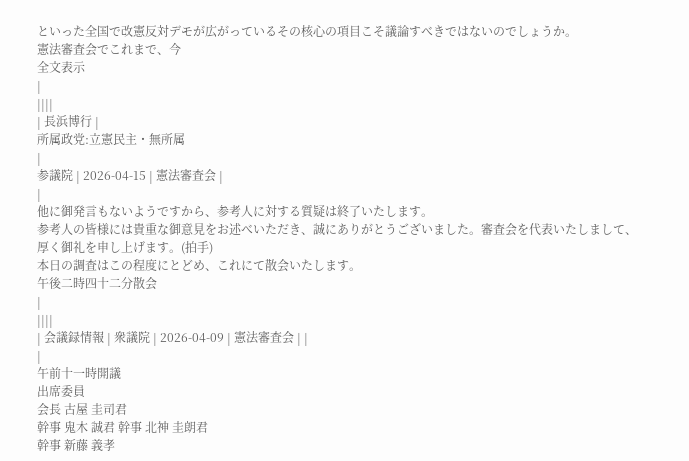といった全国で改憲反対デモが広がっているその核心の項目こそ議論すべきではないのでしょうか。
憲法審査会でこれまで、今
全文表示
|
||||
| 長浜博行 |
所属政党:立憲民主・無所属
|
参議院 | 2026-04-15 | 憲法審査会 |
|
他に御発言もないようですから、参考人に対する質疑は終了いたします。
参考人の皆様には貴重な御意見をお述べいただき、誠にありがとうございました。審査会を代表いたしまして、厚く御礼を申し上げます。(拍手)
本日の調査はこの程度にとどめ、これにて散会いたします。
午後二時四十二分散会
|
||||
| 会議録情報 | 衆議院 | 2026-04-09 | 憲法審査会 | |
|
午前十一時開議
出席委員
会長 古屋 圭司君
幹事 鬼木 誠君 幹事 北神 圭朗君
幹事 新藤 義孝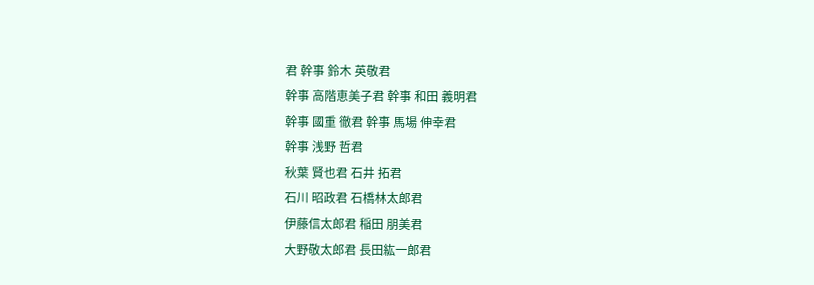君 幹事 鈴木 英敬君
幹事 高階恵美子君 幹事 和田 義明君
幹事 國重 徹君 幹事 馬場 伸幸君
幹事 浅野 哲君
秋葉 賢也君 石井 拓君
石川 昭政君 石橋林太郎君
伊藤信太郎君 稲田 朋美君
大野敬太郎君 長田紘一郎君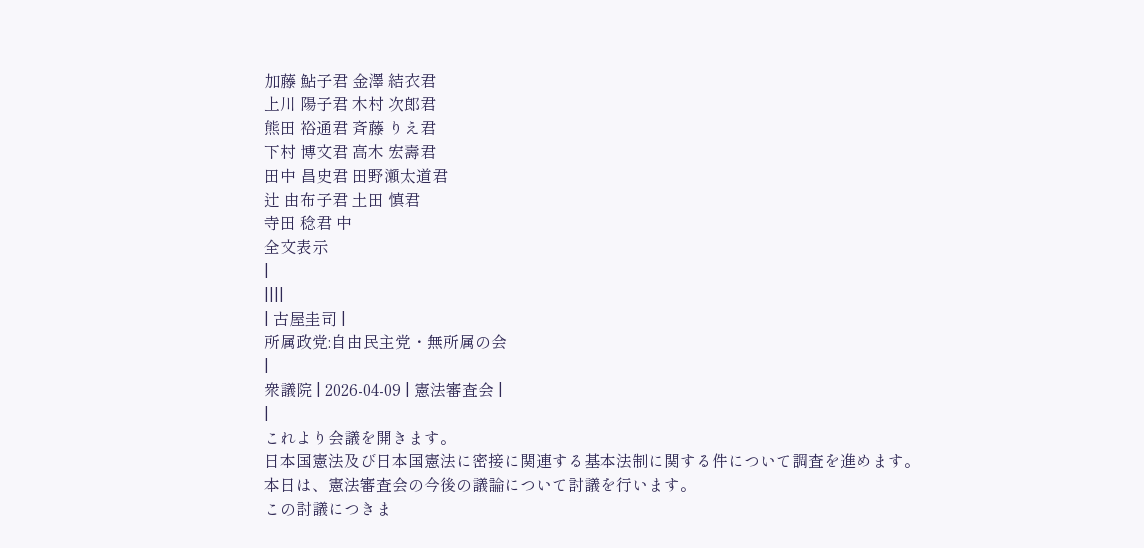加藤 鮎子君 金澤 結衣君
上川 陽子君 木村 次郎君
熊田 裕通君 斉藤 りえ君
下村 博文君 高木 宏壽君
田中 昌史君 田野瀬太道君
辻 由布子君 土田 慎君
寺田 稔君 中
全文表示
|
||||
| 古屋圭司 |
所属政党:自由民主党・無所属の会
|
衆議院 | 2026-04-09 | 憲法審査会 |
|
これより会議を開きます。
日本国憲法及び日本国憲法に密接に関連する基本法制に関する件について調査を進めます。
本日は、憲法審査会の今後の議論について討議を行います。
この討議につきま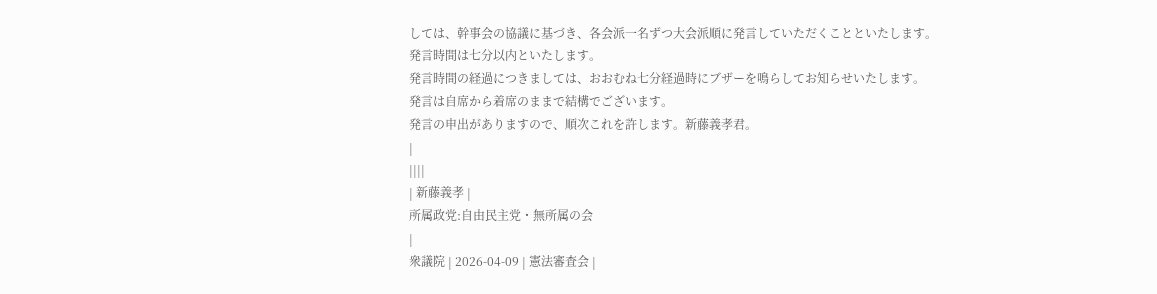しては、幹事会の協議に基づき、各会派一名ずつ大会派順に発言していただくことといたします。
発言時間は七分以内といたします。
発言時間の経過につきましては、おおむね七分経過時にブザーを鳴らしてお知らせいたします。
発言は自席から着席のままで結構でございます。
発言の申出がありますので、順次これを許します。新藤義孝君。
|
||||
| 新藤義孝 |
所属政党:自由民主党・無所属の会
|
衆議院 | 2026-04-09 | 憲法審査会 |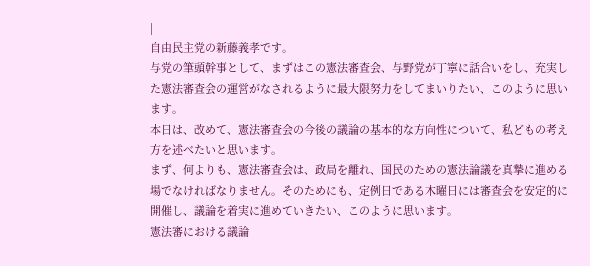|
自由民主党の新藤義孝です。
与党の筆頭幹事として、まずはこの憲法審査会、与野党が丁寧に話合いをし、充実した憲法審査会の運営がなされるように最大限努力をしてまいりたい、このように思います。
本日は、改めて、憲法審査会の今後の議論の基本的な方向性について、私どもの考え方を述べたいと思います。
まず、何よりも、憲法審査会は、政局を離れ、国民のための憲法論議を真摯に進める場でなければなりません。そのためにも、定例日である木曜日には審査会を安定的に開催し、議論を着実に進めていきたい、このように思います。
憲法審における議論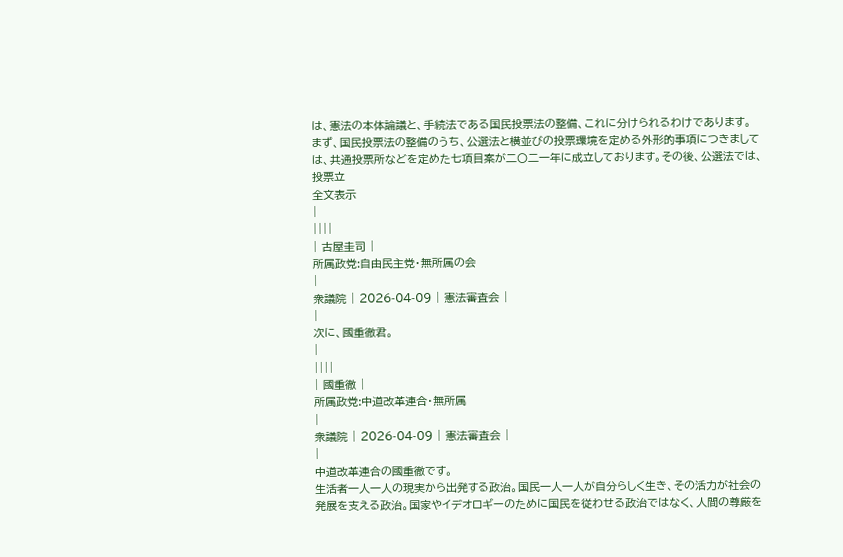は、憲法の本体論議と、手続法である国民投票法の整備、これに分けられるわけであります。
まず、国民投票法の整備のうち、公選法と横並びの投票環境を定める外形的事項につきましては、共通投票所などを定めた七項目案が二〇二一年に成立しております。その後、公選法では、投票立
全文表示
|
||||
| 古屋圭司 |
所属政党:自由民主党・無所属の会
|
衆議院 | 2026-04-09 | 憲法審査会 |
|
次に、國重徹君。
|
||||
| 國重徹 |
所属政党:中道改革連合・無所属
|
衆議院 | 2026-04-09 | 憲法審査会 |
|
中道改革連合の國重徹です。
生活者一人一人の現実から出発する政治。国民一人一人が自分らしく生き、その活力が社会の発展を支える政治。国家やイデオロギーのために国民を従わせる政治ではなく、人間の尊厳を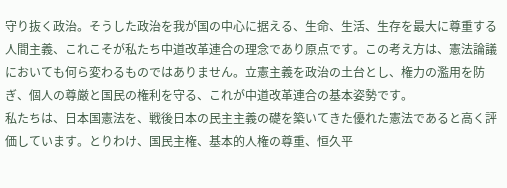守り抜く政治。そうした政治を我が国の中心に据える、生命、生活、生存を最大に尊重する人間主義、これこそが私たち中道改革連合の理念であり原点です。この考え方は、憲法論議においても何ら変わるものではありません。立憲主義を政治の土台とし、権力の濫用を防ぎ、個人の尊厳と国民の権利を守る、これが中道改革連合の基本姿勢です。
私たちは、日本国憲法を、戦後日本の民主主義の礎を築いてきた優れた憲法であると高く評価しています。とりわけ、国民主権、基本的人権の尊重、恒久平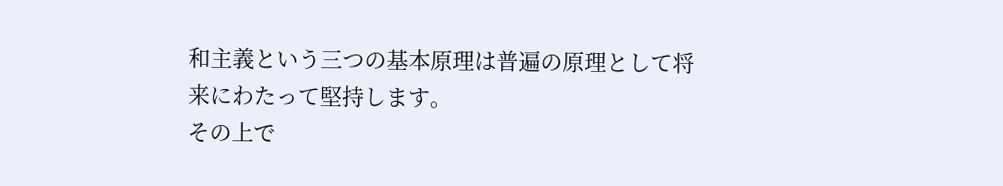和主義という三つの基本原理は普遍の原理として将来にわたって堅持します。
その上で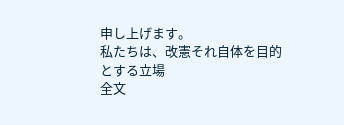申し上げます。
私たちは、改憲それ自体を目的とする立場
全文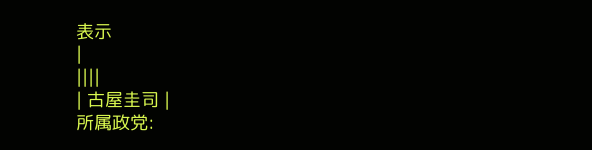表示
|
||||
| 古屋圭司 |
所属政党: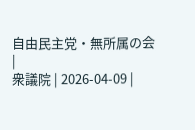自由民主党・無所属の会
|
衆議院 | 2026-04-09 |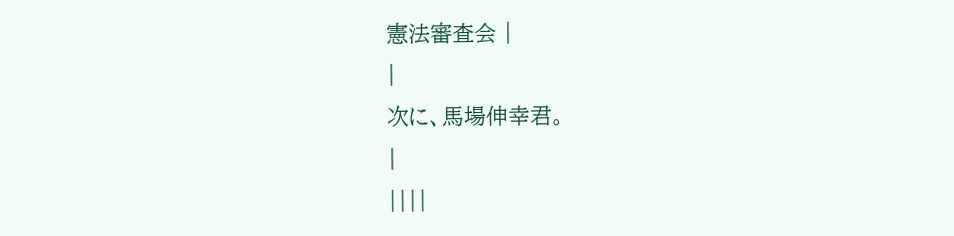憲法審査会 |
|
次に、馬場伸幸君。
|
||||